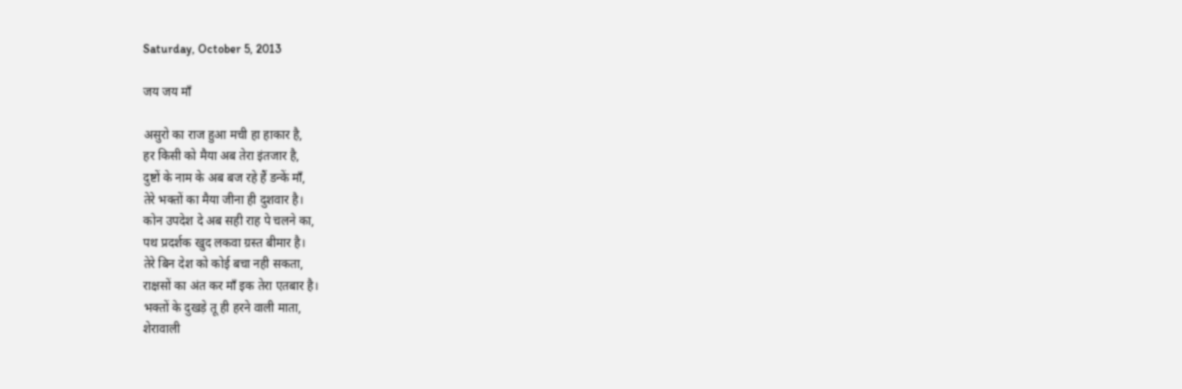Saturday, October 5, 2013

जय जय माँ

असुरो का राज हुआ मची हा हाकार है,
हर किसी को मैया अब तेरा इंतजार है,
दुष्टों के नाम के अब बज रहे हैं डन्कें माँ,
तेरे भक्तों का मैया जीना ही दुशवार है।
कोन उपदेश दे अब सही राह पे चलने का,
पथ प्रदर्शक खुद लकवा ग्रस्त बीमार है।
तेरे बिन देश को कोई बचा नही सकता,
राक्षसों का अंत कर माँ इक तेरा एतबार है।
भक्तों के दुखड़े तू ही हरने वाली माता,
शेरावाली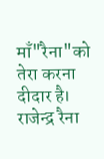माँ"रैना"को तेरा करना दीदार है। राजेन्द्र रैना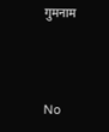गुमनाम



No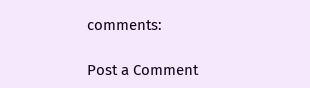comments:

Post a Comment